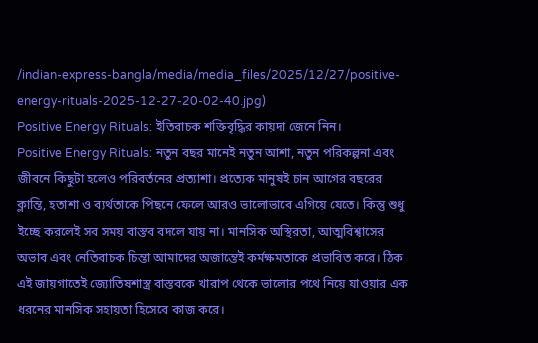/indian-express-bangla/media/media_files/2025/12/27/positive-energy-rituals-2025-12-27-20-02-40.jpg)
Positive Energy Rituals: ইতিবাচক শক্তিবৃদ্ধির কায়দা জেনে নিন।
Positive Energy Rituals: নতুন বছর মানেই নতুন আশা, নতুন পরিকল্পনা এবং জীবনে কিছুটা হলেও পরিবর্তনের প্রত্যাশা। প্রত্যেক মানুষই চান আগের বছরের ক্লান্তি, হতাশা ও ব্যর্থতাকে পিছনে ফেলে আরও ভালোভাবে এগিয়ে যেতে। কিন্তু শুধু ইচ্ছে করলেই সব সময় বাস্তব বদলে যায় না। মানসিক অস্থিরতা, আত্মবিশ্বাসের অভাব এবং নেতিবাচক চিন্তা আমাদের অজান্তেই কর্মক্ষমতাকে প্রভাবিত করে। ঠিক এই জায়গাতেই জ্যোতিষশাস্ত্র বাস্তবকে খারাপ থেকে ভালোর পথে নিয়ে যাওয়ার এক ধরনের মানসিক সহায়তা হিসেবে কাজ করে।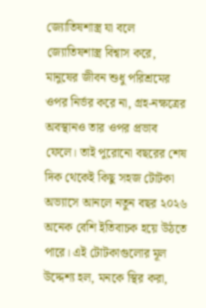জ্যোতিষশাস্ত্র যা বলে
জ্যোতিষশাস্ত্র বিশ্বাস করে, মানুষের জীবন শুধু পরিশ্রমের ওপর নির্ভর করে না, গ্রহ-নক্ষত্রের অবস্থানও তার ওপর প্রভাব ফেলে। তাই পুরোনো বছরের শেষ দিক থেকেই কিছু সহজ টোটকা অভ্যাসে আনলে নতুন বছর ২০২৬ অনেক বেশি ইতিবাচক হয়ে উঠতে পারে। এই টোটকাগুলোর মূল উদ্দেশ্য হল, মনকে স্থির করা,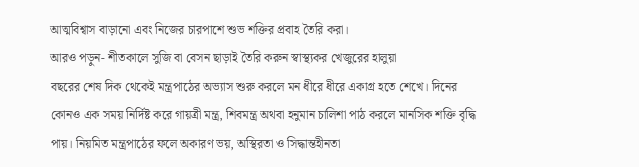আত্মবিশ্বাস বাড়ানো এবং নিজের চারপাশে শুভ শক্তির প্রবাহ তৈরি করা।
আরও পড়ুন- শীতকালে সুজি বা বেসন ছাড়াই তৈরি করুন স্বাস্থ্যকর খেজুরের হালুয়া
বছরের শেষ দিক থেকেই মন্ত্রপাঠের অভ্যাস শুরু করলে মন ধীরে ধীরে একাগ্র হতে শেখে। দিনের কোনও এক সময় নির্দিষ্ট করে গায়ত্রী মন্ত্র, শিবমন্ত্র অথবা হনুমান চালিশা পাঠ করলে মানসিক শক্তি বৃদ্ধি পায়। নিয়মিত মন্ত্রপাঠের ফলে অকারণ ভয়, অস্থিরতা ও সিদ্ধান্তহীনতা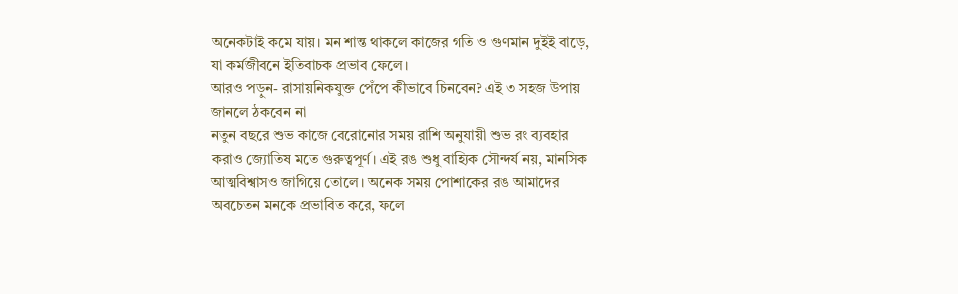অনেকটাই কমে যায়। মন শান্ত থাকলে কাজের গতি ও গুণমান দুইই বাড়ে, যা কর্মজীবনে ইতিবাচক প্রভাব ফেলে।
আরও পড়ুন- রাসায়নিকযুক্ত পেঁপে কীভাবে চিনবেন? এই ৩ সহজ উপায় জানলে ঠকবেন না
নতুন বছরে শুভ কাজে বেরোনোর সময় রাশি অনুযায়ী শুভ রং ব্যবহার করাও জ্যোতিষ মতে গুরুত্বপূর্ণ। এই রঙ শুধু বাহ্যিক সৌন্দর্য নয়, মানসিক আত্মবিশ্বাসও জাগিয়ে তোলে। অনেক সময় পোশাকের রঙ আমাদের অবচেতন মনকে প্রভাবিত করে, ফলে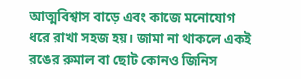আত্মবিশ্বাস বাড়ে এবং কাজে মনোযোগ ধরে রাখা সহজ হয়। জামা না থাকলে একই রঙের রুমাল বা ছোট কোনও জিনিস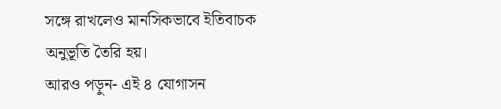সঙ্গে রাখলেও মানসিকভাবে ইতিবাচক অনুভূতি তৈরি হয়।
আরও পড়ুন- এই ৪ যোগাসন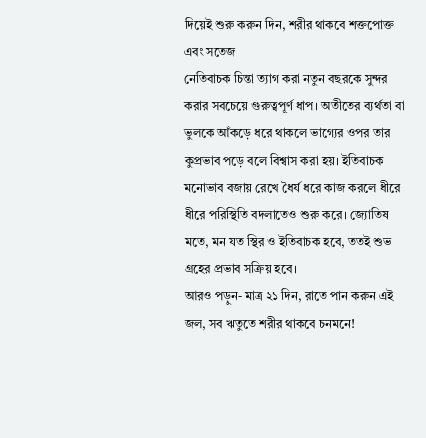দিয়েই শুরু করুন দিন, শরীর থাকবে শক্তপোক্ত এবং সতেজ
নেতিবাচক চিন্তা ত্যাগ করা নতুন বছরকে সুন্দর করার সবচেয়ে গুরুত্বপূর্ণ ধাপ। অতীতের ব্যর্থতা বা ভুলকে আঁকড়ে ধরে থাকলে ভাগ্যের ওপর তার কুপ্রভাব পড়ে বলে বিশ্বাস করা হয়। ইতিবাচক মনোভাব বজায় রেখে ধৈর্য ধরে কাজ করলে ধীরে ধীরে পরিস্থিতি বদলাতেও শুরু করে। জ্যোতিষ মতে, মন যত স্থির ও ইতিবাচক হবে, ততই শুভ গ্রহের প্রভাব সক্রিয় হবে।
আরও পড়ুন- মাত্র ২১ দিন, রাতে পান করুন এই জল, সব ঋতুতে শরীর থাকবে চনমনে!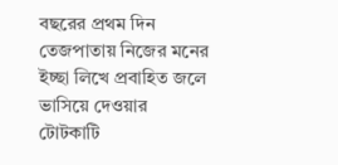বছরের প্রথম দিন তেজপাতায় নিজের মনের ইচ্ছা লিখে প্রবাহিত জলে ভাসিয়ে দেওয়ার টোটকাটি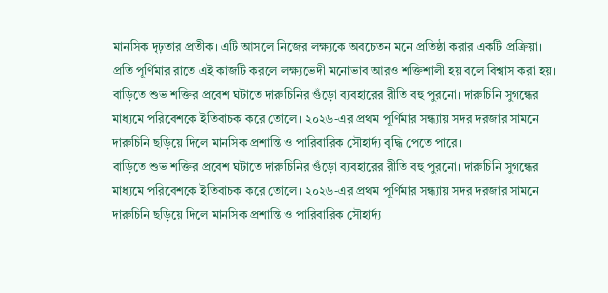মানসিক দৃঢ়তার প্রতীক। এটি আসলে নিজের লক্ষ্যকে অবচেতন মনে প্রতিষ্ঠা করার একটি প্রক্রিয়া। প্রতি পূর্ণিমার রাতে এই কাজটি করলে লক্ষ্যভেদী মনোভাব আরও শক্তিশালী হয় বলে বিশ্বাস করা হয়।
বাড়িতে শুভ শক্তির প্রবেশ ঘটাতে দারুচিনির গুঁড়ো ব্যবহারের রীতি বহু পুরনো। দারুচিনি সুগন্ধের মাধ্যমে পরিবেশকে ইতিবাচক করে তোলে। ২০২৬-এর প্রথম পূর্ণিমার সন্ধ্যায় সদর দরজার সামনে দারুচিনি ছড়িয়ে দিলে মানসিক প্রশান্তি ও পারিবারিক সৌহার্দ্য বৃদ্ধি পেতে পারে।
বাড়িতে শুভ শক্তির প্রবেশ ঘটাতে দারুচিনির গুঁড়ো ব্যবহারের রীতি বহু পুরনো। দারুচিনি সুগন্ধের মাধ্যমে পরিবেশকে ইতিবাচক করে তোলে। ২০২৬-এর প্রথম পূর্ণিমার সন্ধ্যায় সদর দরজার সামনে দারুচিনি ছড়িয়ে দিলে মানসিক প্রশান্তি ও পারিবারিক সৌহার্দ্য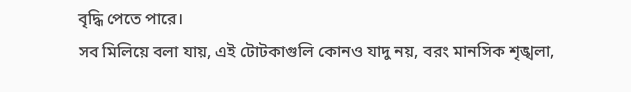বৃদ্ধি পেতে পারে।
সব মিলিয়ে বলা যায়, এই টোটকাগুলি কোনও যাদু নয়, বরং মানসিক শৃঙ্খলা,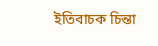ইতিবাচক চিন্তা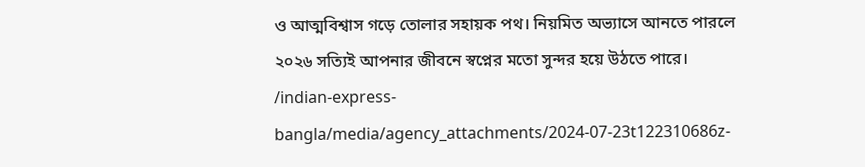ও আত্মবিশ্বাস গড়ে তোলার সহায়ক পথ। নিয়মিত অভ্যাসে আনতে পারলে ২০২৬ সত্যিই আপনার জীবনে স্বপ্নের মতো সুন্দর হয়ে উঠতে পারে।
/indian-express-bangla/media/agency_attachments/2024-07-23t122310686z-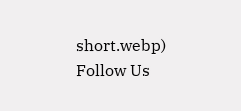short.webp)
Follow Us